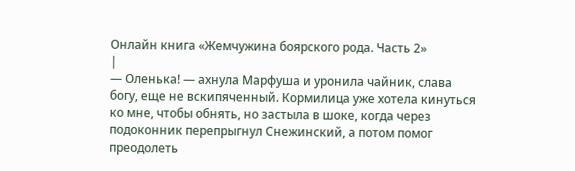Онлайн книга «Жемчужина боярского рода. Часть 2»
|
— Оленька! — ахнула Марфуша и уронила чайник, слава богу, еще не вскипяченный. Кормилица уже хотела кинуться ко мне, чтобы обнять, но застыла в шоке, когда через подоконник перепрыгнул Снежинский, а потом помог преодолеть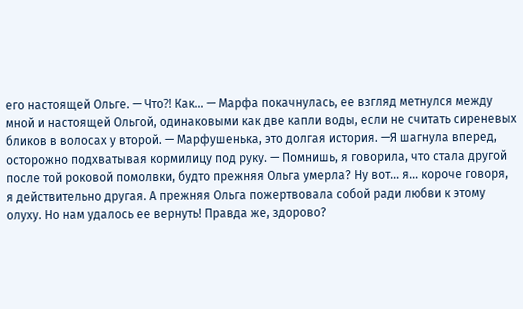его настоящей Ольге. — Что⁈ Как… — Марфа покачнулась, ее взгляд метнулся между мной и настоящей Ольгой, одинаковыми как две капли воды, если не считать сиреневых бликов в волосах у второй. — Марфушенька, это долгая история. —Я шагнула вперед, осторожно подхватывая кормилицу под руку. — Помнишь, я говорила, что стала другой после той роковой помолвки, будто прежняя Ольга умерла? Ну вот… я… короче говоря, я действительно другая. А прежняя Ольга пожертвовала собой ради любви к этому олуху. Но нам удалось ее вернуть! Правда же, здорово?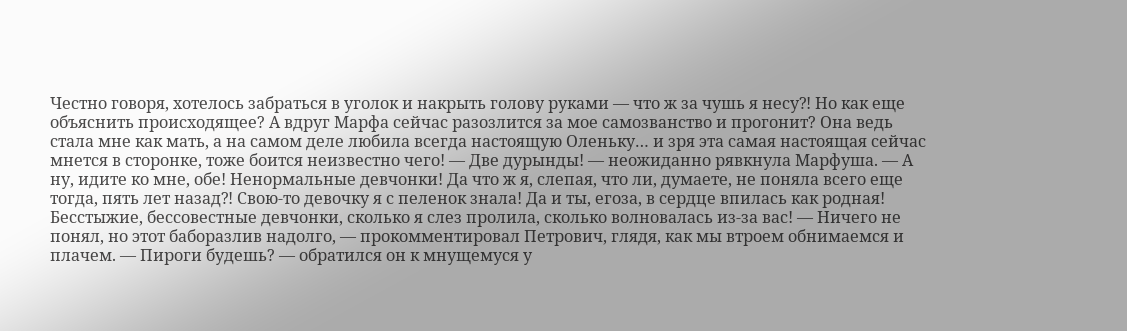Честно говоря, хотелось забраться в уголок и накрыть голову руками — что ж за чушь я несу⁈ Но как еще объяснить происходящее? А вдруг Марфа сейчас разозлится за мое самозванство и прогонит? Она ведь стала мне как мать, а на самом деле любила всегда настоящую Оленьку… и зря эта самая настоящая сейчас мнется в сторонке, тоже боится неизвестно чего! — Две дурынды! — неожиданно рявкнула Марфуша. — А ну, идите ко мне, обе! Ненормальные девчонки! Да что ж я, слепая, что ли, думаете, не поняла всего еще тогда, пять лет назад⁈ Свою-то девочку я с пеленок знала! Да и ты, егоза, в сердце впилась как родная! Бесстыжие, бессовестные девчонки, сколько я слез пролила, сколько волновалась из-за вас! — Ничего не понял, но этот баборазлив надолго, — прокомментировал Петрович, глядя, как мы втроем обнимаемся и плачем. — Пироги будешь? — обратился он к мнущемуся у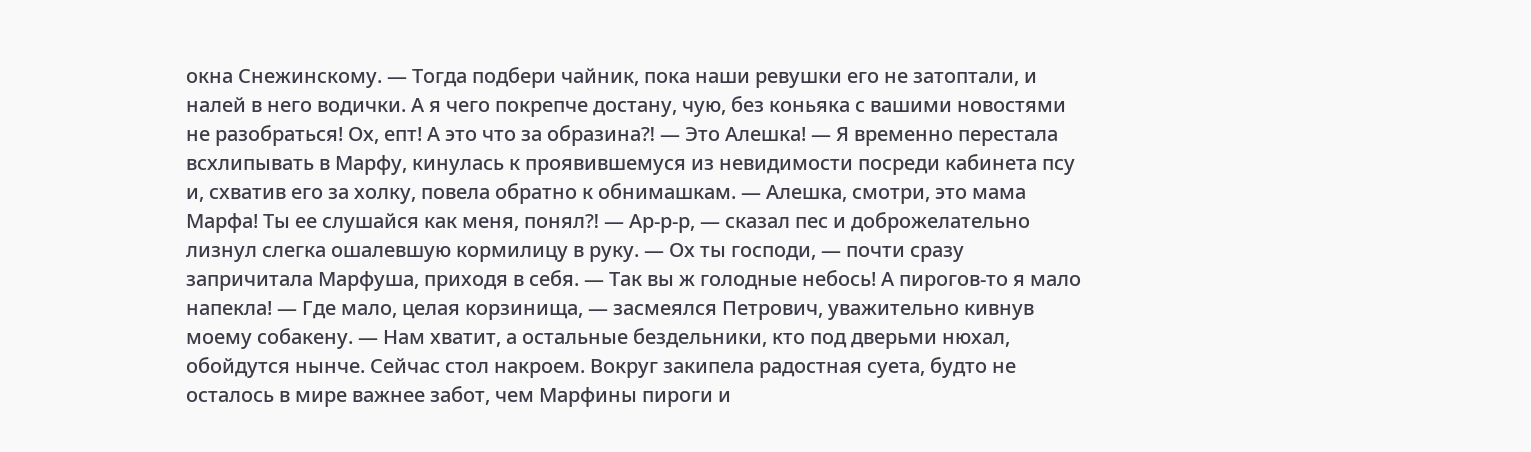окна Снежинскому. — Тогда подбери чайник, пока наши ревушки его не затоптали, и налей в него водички. А я чего покрепче достану, чую, без коньяка с вашими новостями не разобраться! Ох, епт! А это что за образина⁈ — Это Алешка! — Я временно перестала всхлипывать в Марфу, кинулась к проявившемуся из невидимости посреди кабинета псу и, схватив его за холку, повела обратно к обнимашкам. — Алешка, смотри, это мама Марфа! Ты ее слушайся как меня, понял⁈ — Ар-р-р, — сказал пес и доброжелательно лизнул слегка ошалевшую кормилицу в руку. — Ох ты господи, — почти сразу запричитала Марфуша, приходя в себя. — Так вы ж голодные небось! А пирогов-то я мало напекла! — Где мало, целая корзинища, — засмеялся Петрович, уважительно кивнув моему собакену. — Нам хватит, а остальные бездельники, кто под дверьми нюхал, обойдутся нынче. Сейчас стол накроем. Вокруг закипела радостная суета, будто не осталось в мире важнее забот, чем Марфины пироги и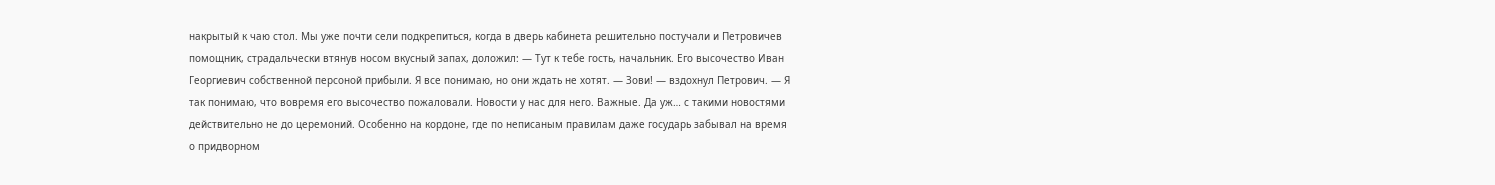накрытый к чаю стол. Мы уже почти сели подкрепиться, когда в дверь кабинета решительно постучали и Петровичев помощник, страдальчески втянув носом вкусный запах, доложил: — Тут к тебе гость, начальник. Его высочество Иван Георгиевич собственной персоной прибыли. Я все понимаю, но они ждать не хотят. — Зови! — вздохнул Петрович. — Я так понимаю, что вовремя его высочество пожаловали. Новости у нас для него. Важные. Да уж… с такими новостями действительно не до церемоний. Особенно на кордоне, где по неписаным правилам даже государь забывал на время о придворном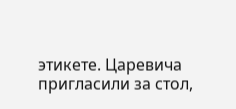этикете. Царевича пригласили за стол,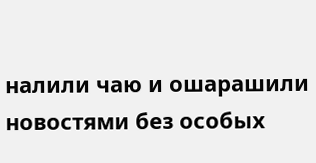налили чаю и ошарашили новостями без особых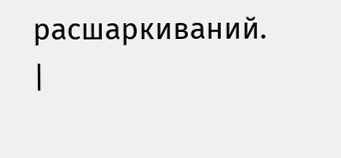расшаркиваний. |